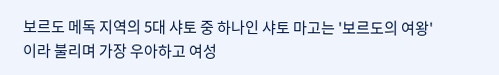보르도 메독 지역의 5대 샤토 중 하나인 샤토 마고는 '보르도의 여왕'이라 불리며 가장 우아하고 여성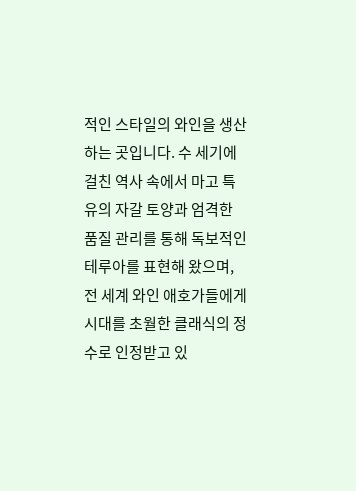적인 스타일의 와인을 생산하는 곳입니다. 수 세기에 걸친 역사 속에서 마고 특유의 자갈 토양과 엄격한 품질 관리를 통해 독보적인 테루아를 표현해 왔으며, 전 세계 와인 애호가들에게 시대를 초월한 클래식의 정수로 인정받고 있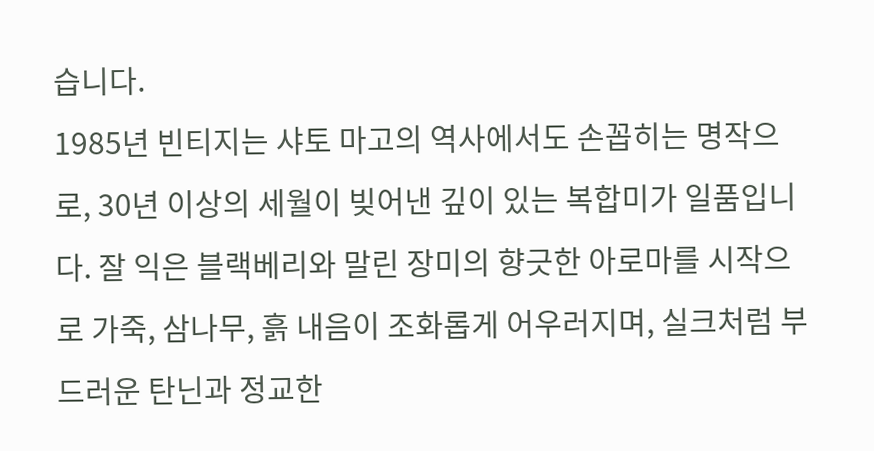습니다.
1985년 빈티지는 샤토 마고의 역사에서도 손꼽히는 명작으로, 30년 이상의 세월이 빚어낸 깊이 있는 복합미가 일품입니다. 잘 익은 블랙베리와 말린 장미의 향긋한 아로마를 시작으로 가죽, 삼나무, 흙 내음이 조화롭게 어우러지며, 실크처럼 부드러운 탄닌과 정교한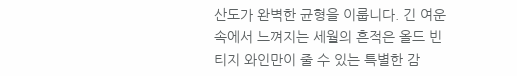산도가 완벽한 균형을 이룹니다. 긴 여운 속에서 느껴지는 세월의 흔적은 올드 빈티지 와인만이 줄 수 있는 특별한 감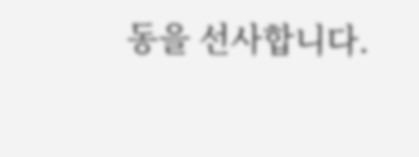동을 선사합니다.